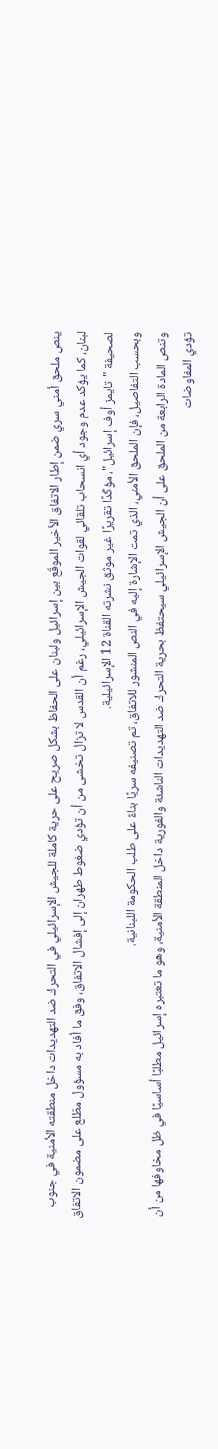ينص ملحق أمني سري ضمن إطار الاتفاق الأخير الموقّع بين إسرائيل ولبنان على الحفاظ بشكل صريح على حرية كاملة للجيش الإسرائيلي في التحرك ضد التهديدات داخل منطقته الأمنية في جنوب لبنان، كما يؤكد عدم وجود أي انسحاب تلقائي لقوات الجيش الإسرائيلي، رغم أن القدس لا تزال تخشى من أن تؤدي ضغوط طهران إلى إفشال الاتفاق، وفق ما أفاد به مسؤول مطّلع على مضمون الاتفاق لصحيفة "تايمز أوف إسرائيل"، مؤكّدًا تقريرًا غير موثق نشرته القناة 12 الإسرائيلية.
وبحسب التفاصيل، فإن الملحق الأمني، الذي تمت الإشارة إليه في النص المنشور للاتفاق، تم تصنيفه سريًا بناءً على طلب الحكومة اللبنانية.
وتنص المادة الرابعة من الملحق على أن الجيش الإسرائيلي سيحتفظ بحرية التحرك ضد التهديدات الناشئة والفورية داخل المنطقة الأمنية، وهو ما تعتبره إسرائيل مطلبًا أساسيًا في ظل مخاوفها من أن تؤدي المفاوضات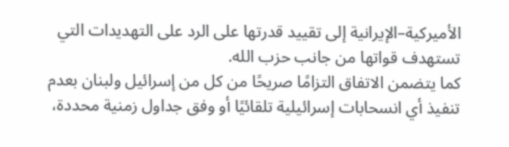الأميركية–الإيرانية إلى تقييد قدرتها على الرد على التهديدات التي تستهدف قواتها من جانب حزب الله.
كما يتضمن الاتفاق التزامًا صريحًا من كل من إسرائيل ولبنان بعدم تنفيذ أي انسحابات إسرائيلية تلقائيًا أو وفق جداول زمنية محددة،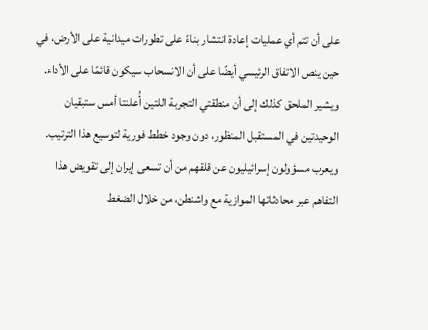على أن تتم أي عمليات إعادة انتشار بناءً على تطورات ميدانية على الأرض، في حين ينص الاتفاق الرئيسي أيضًا على أن الانسحاب سيكون قائمًا على الأداء.
ويشير الملحق كذلك إلى أن منطقتي التجربة اللتين أُعلنتا أمس ستبقيان الوحيدتين في المستقبل المنظور، دون وجود خطط فورية لتوسيع هذا الترتيب.
ويعرب مسؤولون إسرائيليون عن قلقهم من أن تسعى إيران إلى تقويض هذا التفاهم عبر محادثاتها الموازية مع واشنطن، من خلال الضغط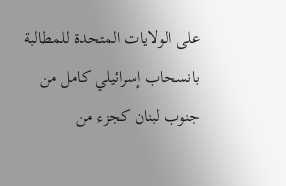على الولايات المتحدة للمطالبة بانسحاب إسرائيلي كامل من جنوب لبنان كجزء من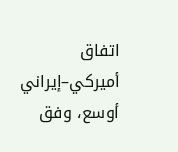اتفاق أميركي–إيراني أوسع، وفق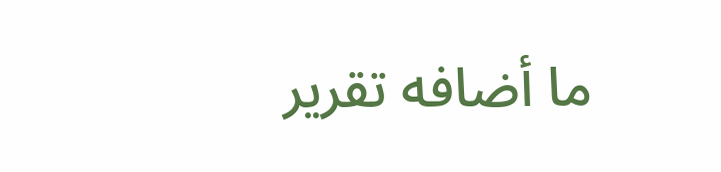ما أضافه تقرير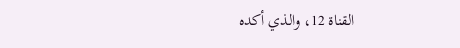القناة 12، والذي أكده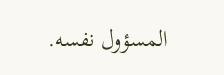المسؤول نفسه.